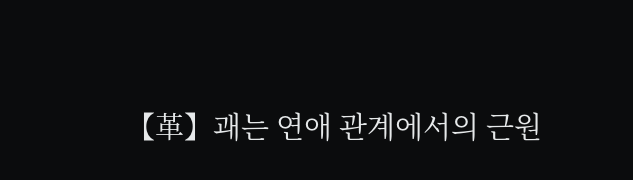【革】괘는 연애 관계에서의 근원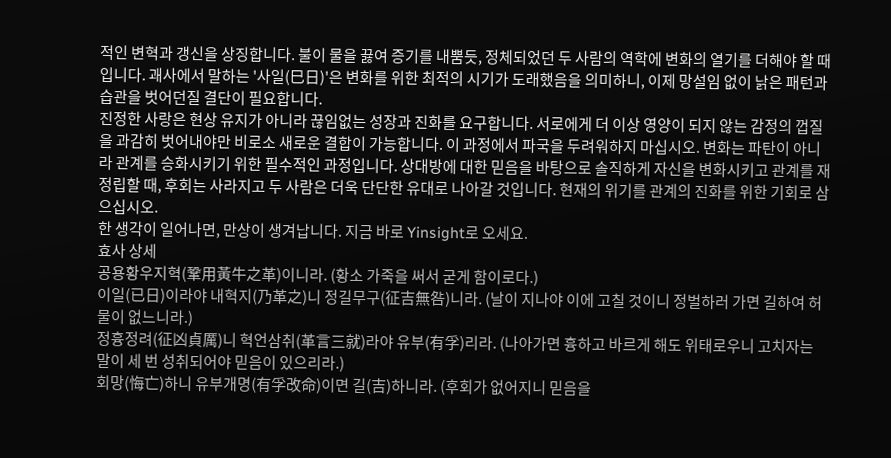적인 변혁과 갱신을 상징합니다. 불이 물을 끓여 증기를 내뿜듯, 정체되었던 두 사람의 역학에 변화의 열기를 더해야 할 때입니다. 괘사에서 말하는 '사일(巳日)'은 변화를 위한 최적의 시기가 도래했음을 의미하니, 이제 망설임 없이 낡은 패턴과 습관을 벗어던질 결단이 필요합니다.
진정한 사랑은 현상 유지가 아니라 끊임없는 성장과 진화를 요구합니다. 서로에게 더 이상 영양이 되지 않는 감정의 껍질을 과감히 벗어내야만 비로소 새로운 결합이 가능합니다. 이 과정에서 파국을 두려워하지 마십시오. 변화는 파탄이 아니라 관계를 승화시키기 위한 필수적인 과정입니다. 상대방에 대한 믿음을 바탕으로 솔직하게 자신을 변화시키고 관계를 재정립할 때, 후회는 사라지고 두 사람은 더욱 단단한 유대로 나아갈 것입니다. 현재의 위기를 관계의 진화를 위한 기회로 삼으십시오.
한 생각이 일어나면, 만상이 생겨납니다. 지금 바로 Yinsight로 오세요.
효사 상세
공용황우지혁(鞏用黃牛之革)이니라. (황소 가죽을 써서 굳게 함이로다.)
이일(已日)이라야 내혁지(乃革之)니 정길무구(征吉無咎)니라. (날이 지나야 이에 고칠 것이니 정벌하러 가면 길하여 허물이 없느니라.)
정흉정려(征凶貞厲)니 혁언삼취(革言三就)라야 유부(有孚)리라. (나아가면 흉하고 바르게 해도 위태로우니 고치자는 말이 세 번 성취되어야 믿음이 있으리라.)
회망(悔亡)하니 유부개명(有孚改命)이면 길(吉)하니라. (후회가 없어지니 믿음을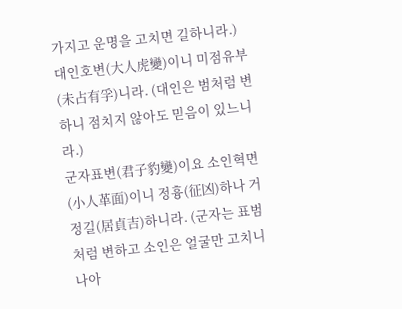가지고 운명을 고치면 길하니라.)
대인호변(大人虎變)이니 미점유부(未占有孚)니라. (대인은 범처럼 변하니 점치지 않아도 믿음이 있느니라.)
군자표변(君子豹變)이요 소인혁면(小人革面)이니 정흉(征凶)하나 거정길(居貞吉)하니라. (군자는 표범처럼 변하고 소인은 얼굴만 고치니 나아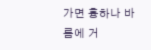가면 흉하나 바름에 거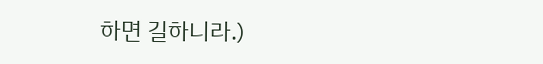하면 길하니라.)